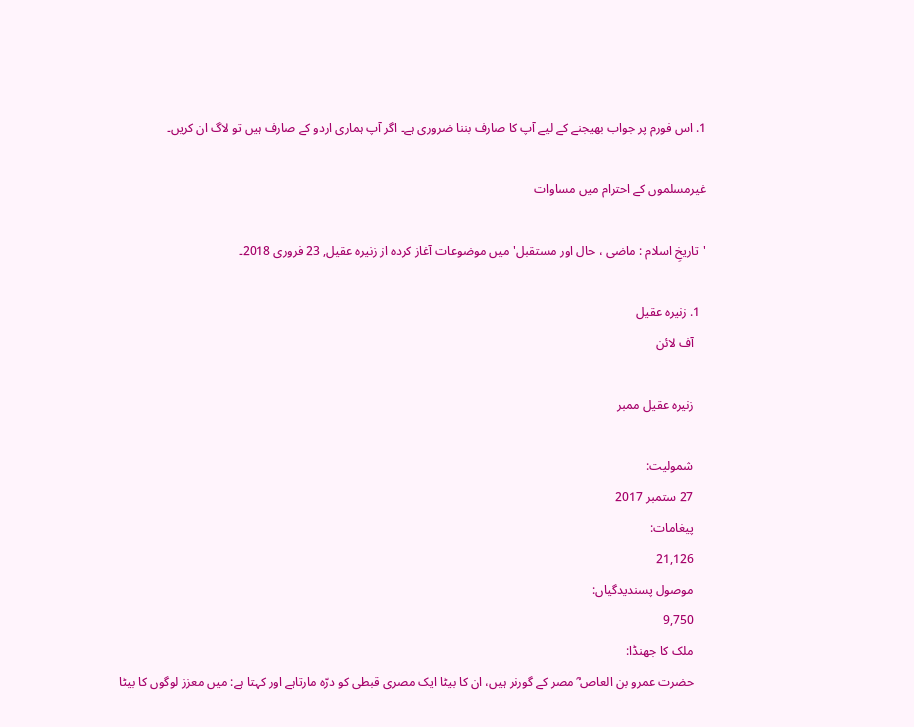1. اس فورم پر جواب بھیجنے کے لیے آپ کا صارف بننا ضروری ہے۔ اگر آپ ہماری اردو کے صارف ہیں تو لاگ ان کریں۔

غیرمسلموں کے احترام میں مساوات

'تاریخِ اسلام : ماضی ، حال اور مستقبل' میں موضوعات آغاز کردہ از زنیرہ عقیل, 23 فروری 2018۔

  1. زنیرہ عقیل
    آف لائن

    زنیرہ عقیل ممبر

    شمولیت:
    27 ستمبر 2017
    پیغامات:
    21,126
    موصول پسندیدگیاں:
    9,750
    ملک کا جھنڈا:
    حضرت عمرو بن العاص ؓ مصر کے گورنر ہیں، ان کا بیٹا ایک مصری قبطی کو درّہ مارتاہے اور کہتا ہے: میں معزز لوگوں کا بیٹا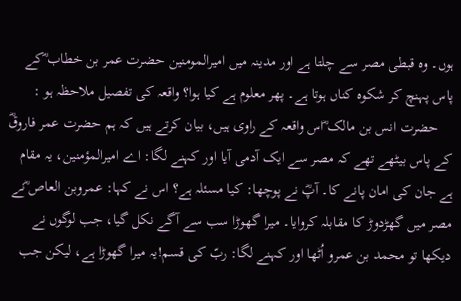ہوں۔ وہ قبطی مصر سے چلتا ہے اور مدینہ میں امیرالمومنین حضرت عمر بن خطاب ؓکے پاس پہنچ کر شکوہ کناں ہوتا ہے۔ پھر معلوم ہے کیا ہوا؟ واقعہ کی تفصیل ملاحظہ ہو :
    حضرت انس بن مالک ؓاس واقعہ کے راوی ہیں، بیان کرتے ہیں کہ ہم حضرت عمر فاروقؓ کے پاس بیٹھے تھے کہ مصر سے ایک آدمی آیا اور کہنے لگا: اے امیرالمؤمنین، یہ مقام ہے جان کی امان پانے کا۔ آپؓ نے پوچھا: کیا مسئلہ ہے؟ اس نے کہا: عمروبن العاص ؓنے مصر میں گھڑدوڑ کا مقابلہ کروایا۔ میرا گھوڑا سب سے آگے نکل گیا، جب لوگوں نے دیکھا تو محمد بن عمرو اُٹھا اور کہنے لگا: ربّ کی قسم!یہ میرا گھوڑا ہے، لیکن جب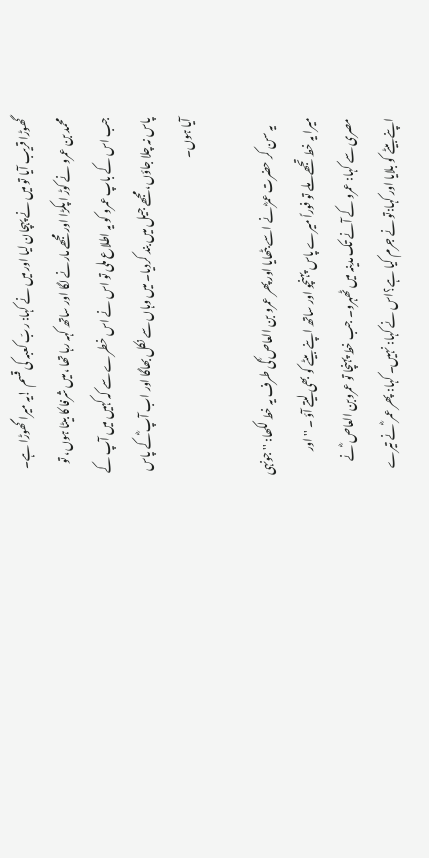گھوڑا قریب آیا تو میں نے پہچان لیا اور میں نے کہا: ربّ کعبہ کی قسم !یہ میرا گھوڑا ہے۔ محمد بن عمرو نے کوڑ ا پکڑا اور مجھے مارنے لگا اور ساتھ کہہ رہا تھا ،میں شرفا کا بیٹا ہوں، تو جب اس کے باپ عمرو کو یہ اطلاع ملی تو اس نے اس خطرے سے کہ کہیں میں آپ کے پاس نہ چلا جاؤں، مجھے جیل میں بند کردیا۔ میں وہاں سے نکل بھاگا اور اب آپ ؓکے پاس آیا ہوں۔

    یہ سن کر حضرت عمرؓ نے اسے بٹھایا اور پھر عمرو بن العاص ؓکی طرف یہ خط لکھا: ''جونہی میرا یہ خط تجھے ملے تو فوراً میرے پاس پہنچو اور ساتھ اپنے بیٹے کو بھی لیتے آؤ ۔ '' اور مصری سے کہا: عمرو کے آنے تک مدینہ میں ٹھہرو۔ جب خط پہنچا تو عمروبن العاص ؓنے اپنے بیٹے کو بلایا اور کہا:تو نے جرم کیا ہے؟اس نے کہا: نہیں۔ کہا: پھر عمر ؓ نے تیرے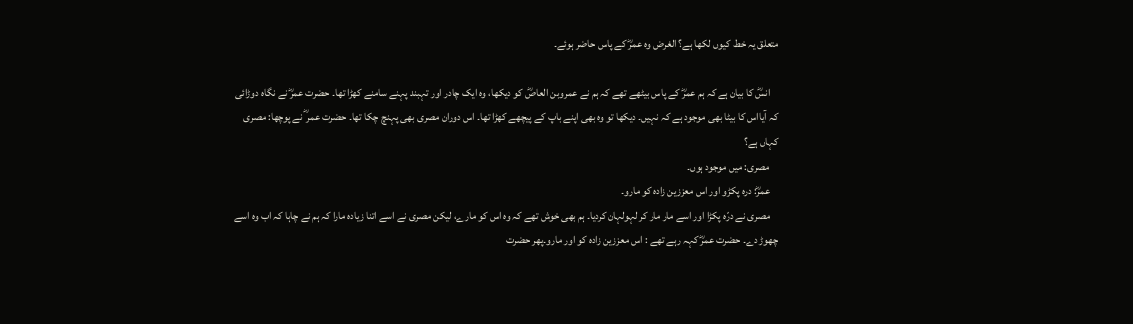متعلق یہ خط کیوں لکھا ہے؟ الغرض وہ عمرؓ کے پاس حاضر ہوئے۔

    انسؓ کا بیان ہے کہ ہم عمرؓ کے پاس بیٹھے تھے کہ ہم نے عمروبن العاصؓ کو دیکھا، وہ ایک چادر اور تہبند پہنے سامنے کھڑا تھا۔ حضرت عمرؓ نے نگاہ دوڑائی کہ آیااس کا بیٹا بھی موجود ہے کہ نہیں۔ دیکھا تو وہ بھی اپنے باپ کے پیچھے کھڑا تھا۔ اس دوران مصری بھی پہنچ چکا تھا۔ حضرت عمر ؓ نے پوچھا: مصری کہاں ہے؟
    مصری: میں موجود ہوں۔
    عمرؓ: درہ پکڑو اور اس معززین زادہ کو مارو۔
    مصری نے درّہ پکڑا اور اسے مار مار کر لہولہان کردیا۔ ہم بھی خوش تھے کہ وہ اس کو مارے، لیکن مصری نے اسے اتنا زیادہ مارا کہ ہم نے چاہا کہ اب وہ اسے چھوڑ دے۔ حضرت عمرؓ کہہ رہے تھے : اس معززین زادہ کو اور مارو۔پھر حضرت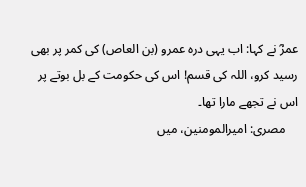عمرؓ نے کہا: اب یہی درہ عمرو (بن العاص) کی کمر پر بھی رسید کرو، اللہ کی قسم! اس کی حکومت کے بل بوتے پر اس نے تجھے مارا تھا۔
    مصری: امیرالمومنین، میں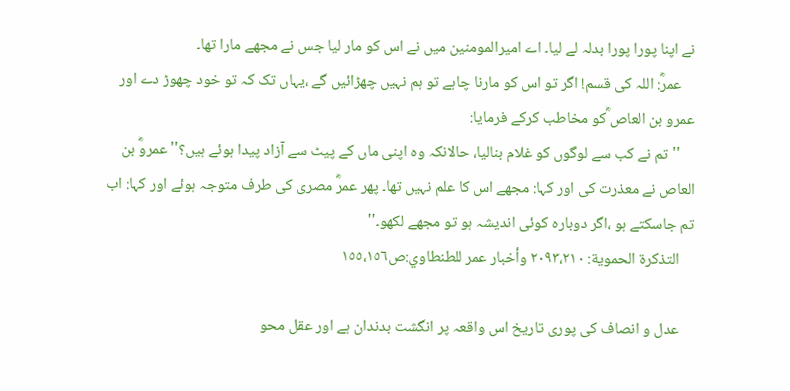نے اپنا پورا پورا بدلہ لے لیا۔ اے امیرالمومنین میں نے اس کو مار لیا جس نے مجھے مارا تھا۔
    عمرؓ: اللہ کی قسم! اگر تو اس کو مارنا چاہے تو ہم نہیں چھڑائیں گے ،یہاں تک کہ تو خود چھوڑ دے اور عمرو بن العاص ؓکو مخاطب کرکے فرمایا:
    ''تم نے کب سے لوگوں کو غلام بنالیا، حالانکہ وہ اپنی ماں کے پیٹ سے آزاد پیدا ہوئے ہیں؟'' عمروؓ بن العاص نے معذرت کی اور کہا: مجھے اس کا علم نہیں تھا۔ پھر عمرؓ مصری کی طرف متوجہ ہوئے اور کہا: اب تم جاسکتے ہو ،اگر دوبارہ کوئی اندیشہ ہو تو مجھے لکھو۔''
    التذکرة الحمویة: ٢٠٩٣،٢١٠ وأخبار عمر للطنطاوي:ص١٥٥،١٥٦

    عدل و انصاف کی پوری تاریخ اس واقعہ پر انگشت بدندان ہے اور عقل محو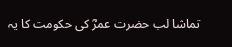تماشا لب حضرت عمرؓ کی حکومت کا یہ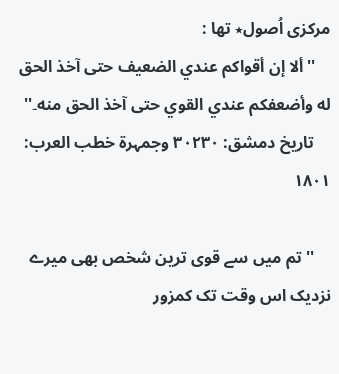مرکزی اُصول٭ تھا :
    ''ألا إن أقواکم عندي الضعیف حتی آخذ الحق له وأضعفکم عندي القوي حتی آخذ الحق منه۔''
    تاریخ دمشق: ٣٠٢٣٠ وجمہرة خطب العرب: ١٨٠١

    ''تم میں سے قوی ترین شخص بھی میرے نزدیک اس وقت تک کمزور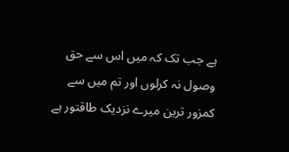ہے جب تک کہ میں اس سے حق وصول نہ کرلوں اور تم میں سے کمزور ترین میرے نزدیک طاقتور ہے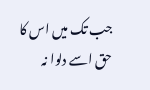جب تک میں اس کا حق اسے دلوا نہ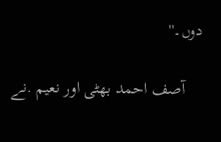دوں۔''

    آصف احمد بھٹی اور نعیم .نے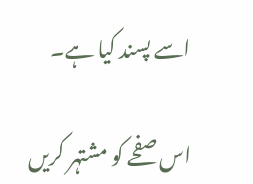اسے پسند کیا ہے۔

اس صفحے کو مشتہر کریں